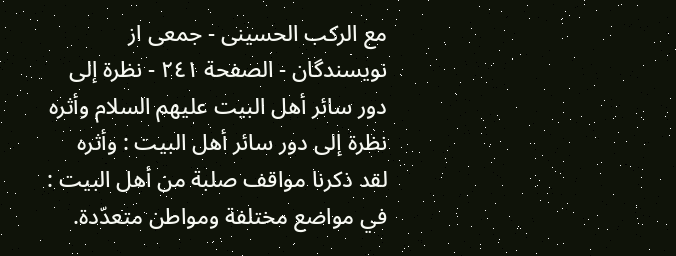مع الركب الحسينى - جمعی از نویسندگان - الصفحة ٢٤١ - نظرة إلى دور سائر أهل البيت عليهم السلام وأثره
نظرة إلى دور سائر أهل البيت : وأثره
لقد ذكرنا مواقف صلبة من أهل البيت : في مواضع مختلفة ومواطن متعدّدة.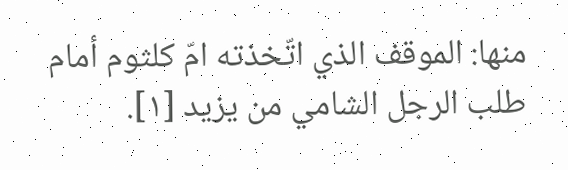منها: الموقف الذي اتّخذته امّ كلثوم أمام طلب الرجل الشامي من يزيد [١].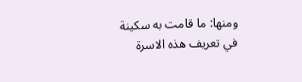ومنها: ما قامت به سكينة في تعريف هذه الاسرة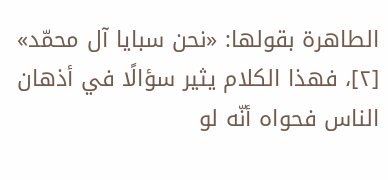الطاهرة بقولها: «نحن سبايا آل محمّد» [٢]، فهذا الكلام يثير سؤالًا في أذهان الناس فحواه أنّه لو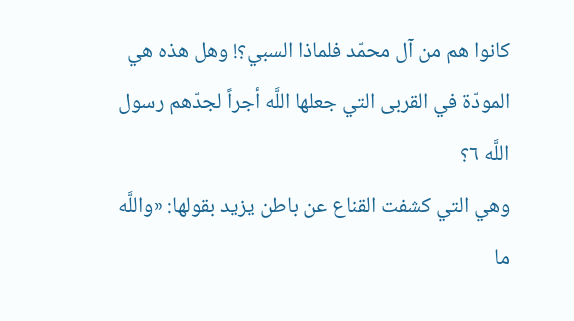كانوا هم من آل محمّد فلماذا السبي؟! وهل هذه هي المودّة في القربى التي جعلها اللَّه أجراً لجدّهم رسول اللَّه ٦؟
وهي التي كشفت القناع عن باطن يزيد بقولها: «واللَّه ما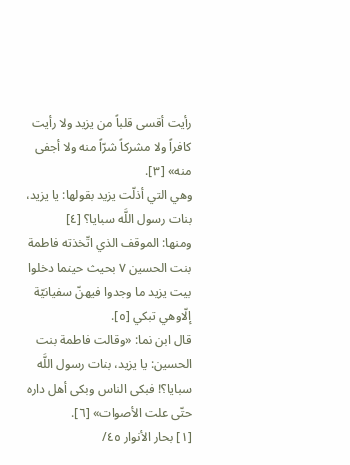رأيت أقسى قلباً من يزيد ولا رأيت كافراً ولا مشركاً شرّاً منه ولا أجفى منه» [٣].
وهي التي أذلّت يزيد بقولها: يا يزيد، بنات رسول اللَّه سبايا؟ [٤]
ومنها: الموقف الذي اتّخذته فاطمة بنت الحسين ٧ بحيث حينما دخلوا بيت يزيد ما وجدوا فيهنّ سفيانيّة إلّاوهي تبكي [٥].
قال ابن نما: «وقالت فاطمة بنت الحسين: يا يزيد، بنات رسول اللَّه سبايا؟! فبكى الناس وبكى أهل داره حتّى علت الأصوات» [٦].
[١] بحار الأنوار ٤٥/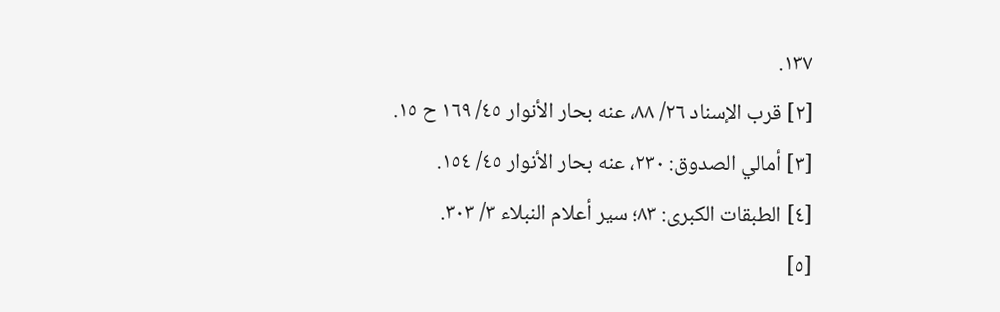١٣٧.
[٢] قرب الإسناد ٢٦/ ٨٨، عنه بحار الأنوار ٤٥/ ١٦٩ ح ١٥.
[٣] أمالي الصدوق: ٢٣٠، عنه بحار الأنوار ٤٥/ ١٥٤.
[٤] الطبقات الكبرى: ٨٣؛ سير أعلام النبلاء ٣/ ٣٠٣.
[٥]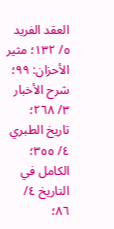العقد الفريد ٥/ ١٣٢؛ مثير الأحزان: ٩٩؛ شرح الأخبار ٣/ ٢٦٨؛ تاريخ الطبري ٤/ ٣٥٥؛ الكامل في التاريخ ٤/ ٨٦؛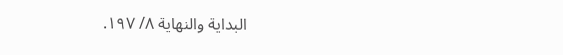البداية والنهاية ٨/ ١٩٧.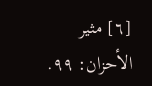[٦] مثير الأحزان: ٩٩.